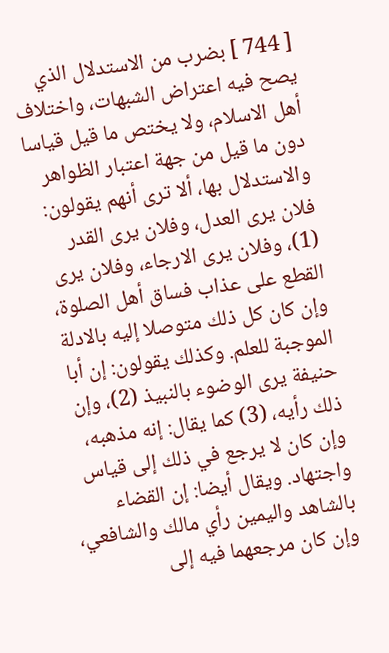[ 744 ] بضرب من الاستدلال الذي يصح فيه اعتراض الشبهات، واختلاف أهل الاسلام، ولا يختص ما قيل قياسا دون ما قيل من جهة اعتبار الظواهر والاستدلال بها، ألا ترى أنهم يقولون: فلان يرى العدل، وفلان يرى القدر (1)، وفلان يرى الارجاء، وفلان يرى القطع على عذاب فساق أهل الصلوة، وإن كان كل ذلك متوصلا إليه بالادلة الموجبة للعلم. وكذلك يقولون: إن أبا حنيفة يرى الوضوء بالنبيذ (2)، وإن ذلك رأيه، (3) كما يقال: إنه مذهبه، وإن كان لا يرجع في ذلك إلى قياس واجتهاد. ويقال أيضا: إن القضاء بالشاهد واليمين رأي مالك والشافعي، وإن كان مرجعهما فيه إلى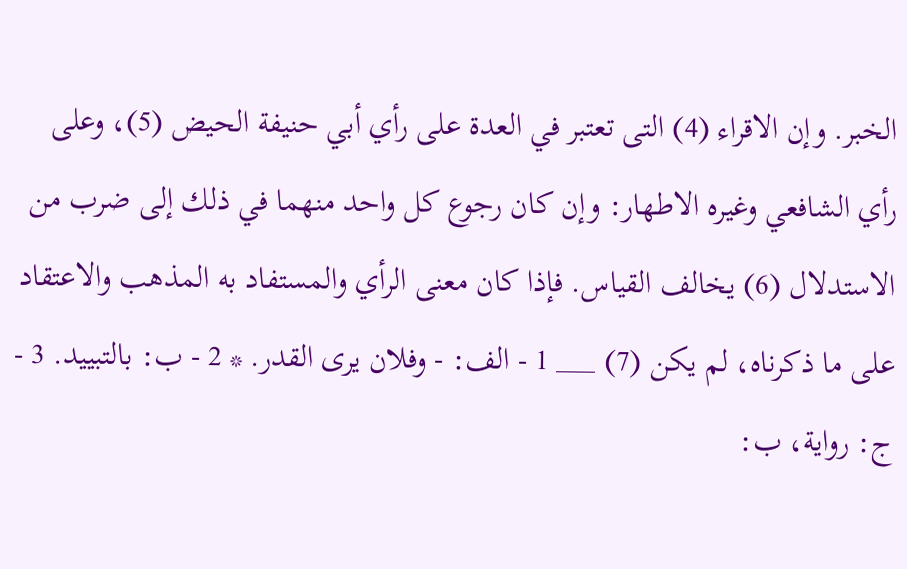الخبر. وإن الاقراء (4) التى تعتبر في العدة على رأي أبي حنيفة الحيض (5)، وعلى رأي الشافعي وغيره الاطهار: وإن كان رجوع كل واحد منهما في ذلك إلى ضرب من الاستدلال (6) يخالف القياس. فإذا كان معنى الرأي والمستفاد به المذهب والاعتقاد على ما ذكرناه، لم يكن (7) ___ 1 - الف: - وفلان يرى القدر. * 2 - ب: بالتبييد. 3 - ج: رواية، ب: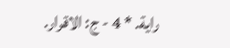راية. * 4 - ج: الاقرار.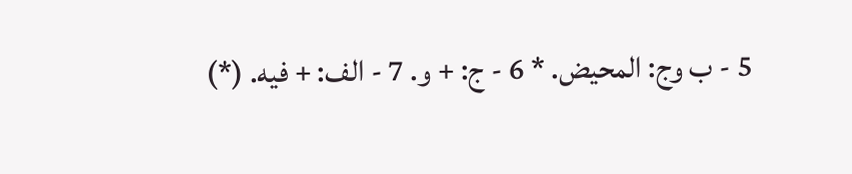5 - ب وج: المحيض. * 6 - ج: + و. 7 - الف: + فيه. (*)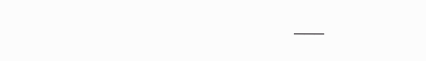___